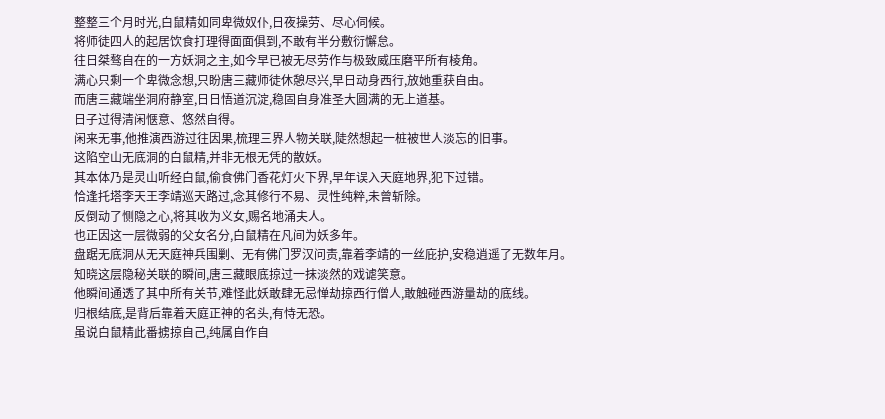整整三个月时光,白鼠精如同卑微奴仆,日夜操劳、尽心伺候。
将师徒四人的起居饮食打理得面面俱到,不敢有半分敷衍懈怠。
往日桀骜自在的一方妖洞之主,如今早已被无尽劳作与极致威压磨平所有棱角。
满心只剩一个卑微念想,只盼唐三藏师徒休憩尽兴,早日动身西行,放她重获自由。
而唐三藏端坐洞府静室,日日悟道沉淀,稳固自身准圣大圆满的无上道基。
日子过得清闲惬意、悠然自得。
闲来无事,他推演西游过往因果,梳理三界人物关联,陡然想起一桩被世人淡忘的旧事。
这陷空山无底洞的白鼠精,并非无根无凭的散妖。
其本体乃是灵山听经白鼠,偷食佛门香花灯火下界,早年误入天庭地界,犯下过错。
恰逢托塔李天王李靖巡天路过,念其修行不易、灵性纯粹,未曾斩除。
反倒动了恻隐之心,将其收为义女,赐名地涌夫人。
也正因这一层微弱的父女名分,白鼠精在凡间为妖多年。
盘踞无底洞从无天庭神兵围剿、无有佛门罗汉问责,靠着李靖的一丝庇护,安稳逍遥了无数年月。
知晓这层隐秘关联的瞬间,唐三藏眼底掠过一抹淡然的戏谑笑意。
他瞬间通透了其中所有关节,难怪此妖敢肆无忌惮劫掠西行僧人,敢触碰西游量劫的底线。
归根结底,是背后靠着天庭正神的名头,有恃无恐。
虽说白鼠精此番掳掠自己,纯属自作自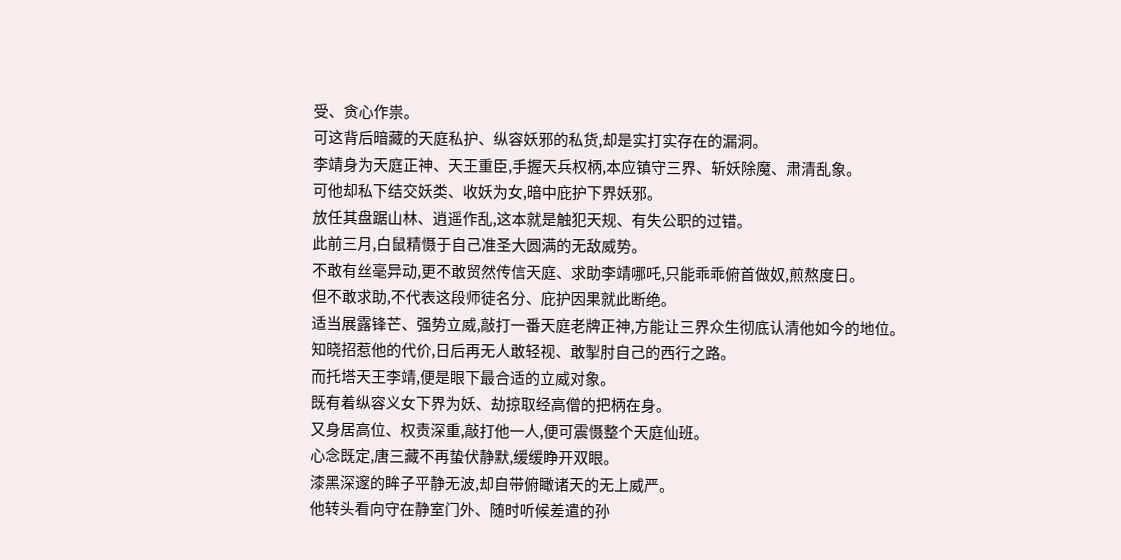受、贪心作祟。
可这背后暗藏的天庭私护、纵容妖邪的私货,却是实打实存在的漏洞。
李靖身为天庭正神、天王重臣,手握天兵权柄,本应镇守三界、斩妖除魔、肃清乱象。
可他却私下结交妖类、收妖为女,暗中庇护下界妖邪。
放任其盘踞山林、逍遥作乱,这本就是触犯天规、有失公职的过错。
此前三月,白鼠精慑于自己准圣大圆满的无敌威势。
不敢有丝毫异动,更不敢贸然传信天庭、求助李靖哪吒,只能乖乖俯首做奴,煎熬度日。
但不敢求助,不代表这段师徒名分、庇护因果就此断绝。
适当展露锋芒、强势立威,敲打一番天庭老牌正神,方能让三界众生彻底认清他如今的地位。
知晓招惹他的代价,日后再无人敢轻视、敢掣肘自己的西行之路。
而托塔天王李靖,便是眼下最合适的立威对象。
既有着纵容义女下界为妖、劫掠取经高僧的把柄在身。
又身居高位、权责深重,敲打他一人,便可震慑整个天庭仙班。
心念既定,唐三藏不再蛰伏静默,缓缓睁开双眼。
漆黑深邃的眸子平静无波,却自带俯瞰诸天的无上威严。
他转头看向守在静室门外、随时听候差遣的孙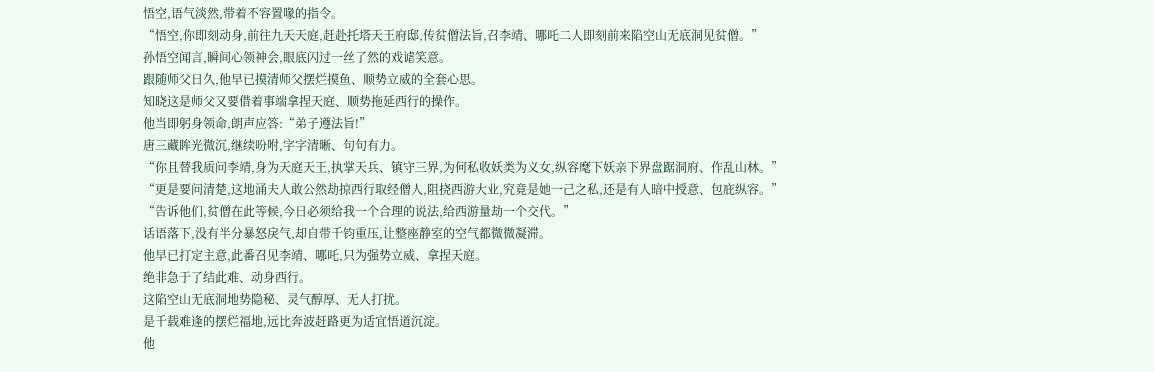悟空,语气淡然,带着不容置喙的指令。
“悟空,你即刻动身,前往九天天庭,赶赴托塔天王府邸,传贫僧法旨,召李靖、哪吒二人即刻前来陷空山无底洞见贫僧。”
孙悟空闻言,瞬间心领神会,眼底闪过一丝了然的戏谑笑意。
跟随师父日久,他早已摸清师父摆烂摸鱼、顺势立威的全套心思。
知晓这是师父又要借着事端拿捏天庭、顺势拖延西行的操作。
他当即躬身领命,朗声应答:“弟子遵法旨!”
唐三藏眸光微沉,继续吩咐,字字清晰、句句有力。
“你且替我质问李靖,身为天庭天王,执掌天兵、镇守三界,为何私收妖类为义女,纵容麾下妖亲下界盘踞洞府、作乱山林。”
“更是要问清楚,这地涌夫人敢公然劫掠西行取经僧人,阻挠西游大业,究竟是她一己之私,还是有人暗中授意、包庇纵容。”
“告诉他们,贫僧在此等候,今日必须给我一个合理的说法,给西游量劫一个交代。”
话语落下,没有半分暴怒戾气,却自带千钧重压,让整座静室的空气都微微凝滞。
他早已打定主意,此番召见李靖、哪吒,只为强势立威、拿捏天庭。
绝非急于了结此难、动身西行。
这陷空山无底洞地势隐秘、灵气醇厚、无人打扰。
是千载难逢的摆烂福地,远比奔波赶路更为适宜悟道沉淀。
他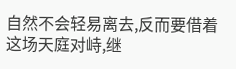自然不会轻易离去,反而要借着这场天庭对峙,继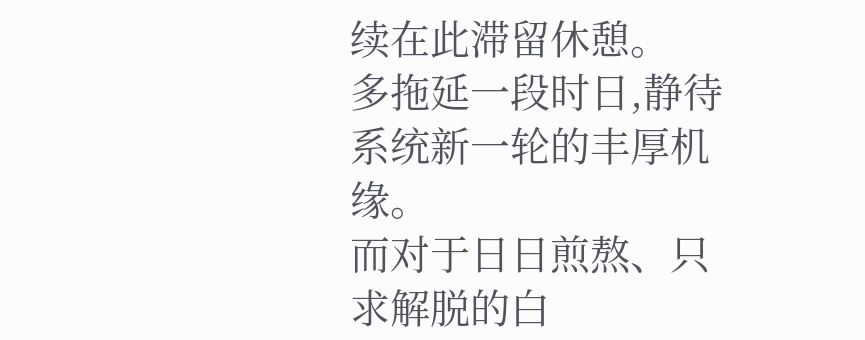续在此滞留休憩。
多拖延一段时日,静待系统新一轮的丰厚机缘。
而对于日日煎熬、只求解脱的白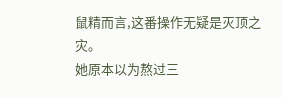鼠精而言,这番操作无疑是灭顶之灾。
她原本以为熬过三